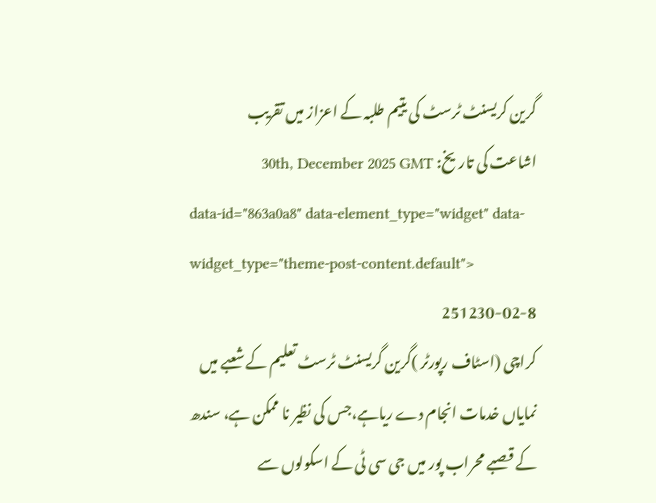گرین کریسنٹ ٹرسٹ کی یتیم طلبہ کے اعزاز میں تقریب
اشاعت کی تاریخ: 30th, December 2025 GMT
data-id="863a0a8" data-element_type="widget" data-widget_type="theme-post-content.default">
251230-02-8
کراچی (اسٹاف رپورٹر )گرین گریسنٹ ٹرسٹ تعلیم کے شعبے میں نمایاں خدمات انجام دے ریاہے،جس کی نظیر نا ممکن ہے، سندھ کے قصبے محراب پور میں جی سی ٹی کے اسکولوں سے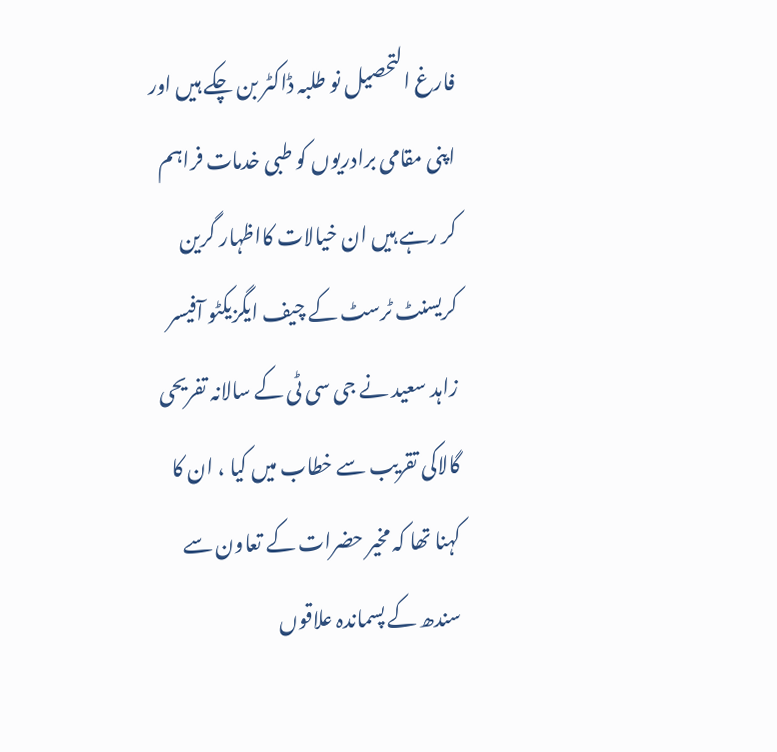فارغ التحصیل نو طلبہ ڈاکٹر بن چکے ہیں اور اپنی مقامی برادریوں کو طبی خدمات فراہم کر رہے ہیں ان خیالات کااظہار گرین کریسنٹ ٹرسٹ کے چیف ایگزیکٹو آفیسر زاہد سعید نے جی سی ٹی کے سالانہ تفریحی گالاکی تقریب سے خطاب میں کیا ، ان کا کہنا تھا کہ مخیر حضرات کے تعاون سے سندھ کے پسماندہ علاقوں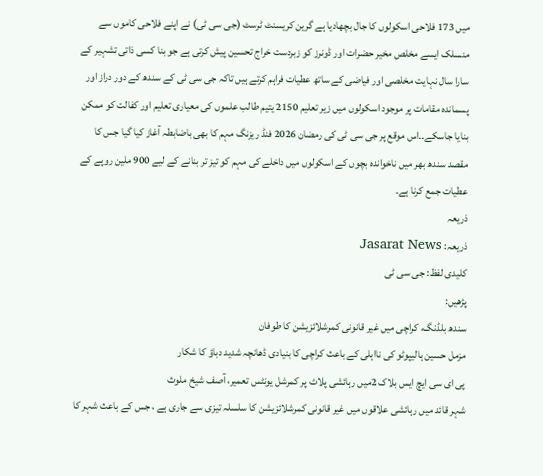میں 173 فلاحی اسکولوں کا جال بچھادیا ہے گرین کریسنٹ ٹرسٹ (جی سی ٹی) نے اپنے فلاحی کاموں سے منسلک ایسے مخلص مخیر حضرات اور ڈونرز کو زبردست خراج تحسین پیش کرتی ہے جو بنا کسی ذاتی تشہیر کے سارا سال نہایت مخلصی اور فیاضی کے ساتھ عطیات فراہم کرتے ہیں تاکہ جی سی ٹی کے سندھ کے دور دراز اور پسماندہ مقامات پر موجود اسکولوں میں زیر تعلیم 2150 یتیم طالب علموں کی معیاری تعلیم اور کفالت کو ممکن بنایا جاسکے۔۔اس موقع پر جی سی ٹی کی رمضان 2026 فنڈ ریزنگ مہم کا بھی باضابطہ آغاز کیا گیا جس کا مقصد سندھ بھر میں ناخواندہ بچوں کے اسکولوں میں داخلے کی مہم کو تیز تر بنانے کے لیے 900 ملین روپے کے عطیات جمع کرنا ہے۔
ذریعہ
ذریعہ: Jasarat News
کلیدی لفظ: جی سی ٹی
پڑھیں:
سندھ بلڈنگ، کراچی میں غیر قانونی کمرشلائزیشن کا طوفان
مزمل حسین ہالیپوٹو کی نااہلی کے باعث کراچی کا بنیادی ڈھانچہ شدید دباؤ کا شکار
پی ای سی ایچ ایس بلاک 2میں رہائشی پلاٹ پر کمرشل یونٹس تعمیر، آصف شیخ ملوث
شہر قائد میں رہائشی علاقوں میں غیر قانونی کمرشلائزیشن کا سلسلہ تیزی سے جاری ہے ، جس کے باعث شہر کا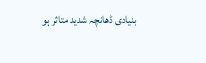بنیادی ڈھانچہ شدید متاثر ہو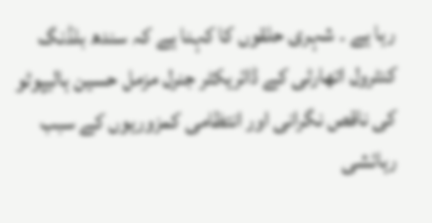رہا ہے ۔ شہری حلقوں کا کہنا ہے کہ سندھ بلڈنگ کنٹرول اتھارٹی کے ڈائریکٹر جنرل مزمل حسین ہالیپوٹو کی ناقص نگرانی اور انتظامی کمزوریوں کے سبب رہائشی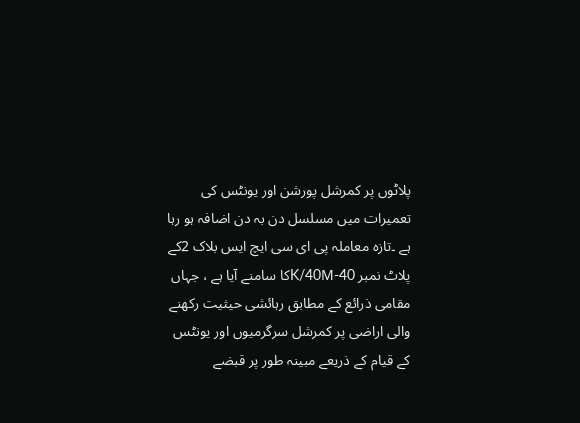پلاٹوں پر کمرشل پورشن اور یونٹس کی تعمیرات میں مسلسل دن بہ دن اضافہ ہو رہا ہے ۔تازہ معاملہ پی ای سی ایچ ایس بلاک 2کے پلاٹ نمبر 40-K/40Mکا سامنے آیا ہے ، جہاں مقامی ذرائع کے مطابق رہائشی حیثیت رکھنے والی اراضی پر کمرشل سرگرمیوں اور یونٹس کے قیام کے ذریعے مبینہ طور پر قبضے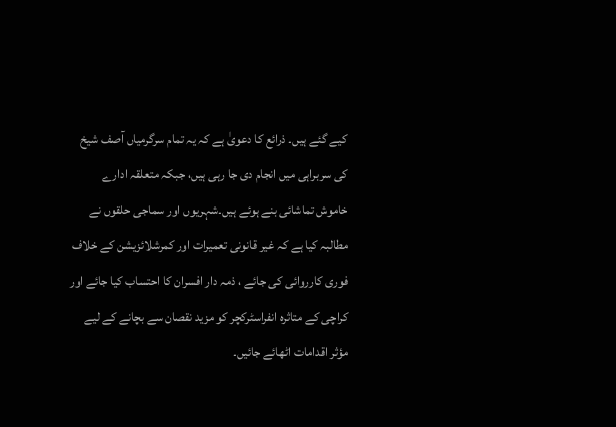کیے گئے ہیں۔ ذرائع کا دعویٰ ہے کہ یہ تمام سرگرمیاں آصف شیخ کی سربراہی میں انجام دی جا رہی ہیں، جبکہ متعلقہ ادارے خاموش تماشائی بنے ہوئے ہیں۔شہریوں اور سماجی حلقوں نے مطالبہ کیا ہے کہ غیر قانونی تعمیرات اور کمرشلائزیشن کے خلاف فوری کارروائی کی جائے ، ذمہ دار افسران کا احتساب کیا جائے اور کراچی کے متاثرہ انفراسٹرکچر کو مزید نقصان سے بچانے کے لیے مؤثر اقدامات اٹھائے جائیں۔